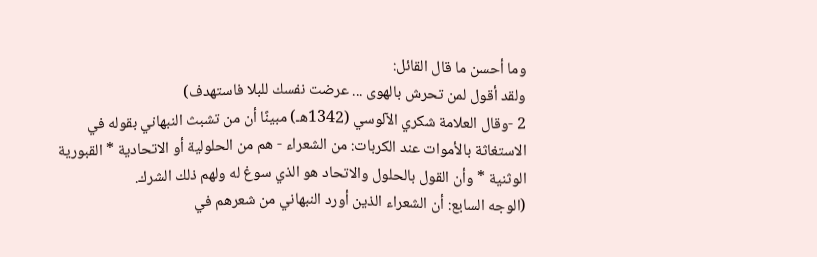وما أحسن ما قال القائل:
ولقد أقول لمن تحرش بالهوى ... عرضت نفسك للبلا فاستهدف)
2 -وقال العلامة شكري الآلوسي (1342هـ) مبينًا أن من تشبث النبهاني بقوله في الاستغاثة بالأموات عند الكربات: من الشعراء - هم من الحلولية أو الاتحادية * القبورية الوثنية * وأن القول بالحلول والاتحاد هو الذي سوغ له ولهم ذلك الشرك.
(الوجه السابع: أن الشعراء الذين أورد النبهاني من شعرهم في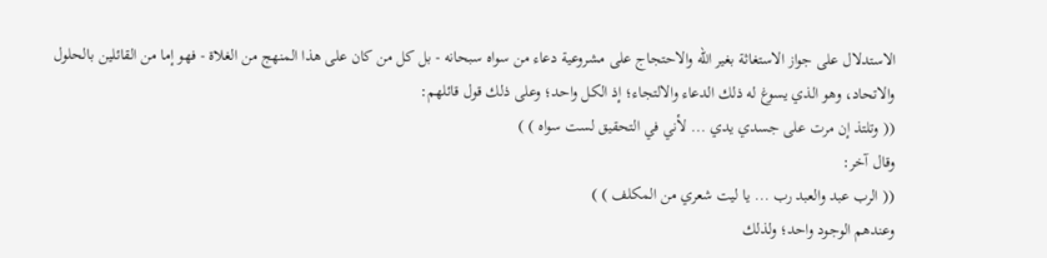الاستدلال على جواز الاستغاثة بغير الله والاحتجاج على مشروعية دعاء من سواه سبحانه - بل كل من كان على هذا المنهج من الغلاة - فهو إما من القائلين بالحلول والاتحاد، وهو الذي يسوغ له ذلك الدعاء والالتجاء؛ إذ الكل واحد؛ وعلى ذلك قول قائلهم:
(( وتلتذ إن مرت على جسدي يدي ... لأني في التحقيق لست سواه ) )
وقال آخر:
(( الرب عبد والعبد رب ... يا ليت شعري من المكلف ) )
وعندهم الوجود واحد؛ ولذلك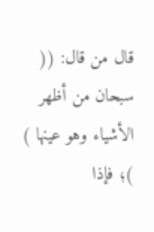قال من قال: (( سبحان من أظهر الأشياء وهو عينها ) )؛ فإذا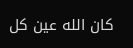كان الله عين كل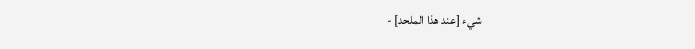شيء [عند هذا الملحد] -